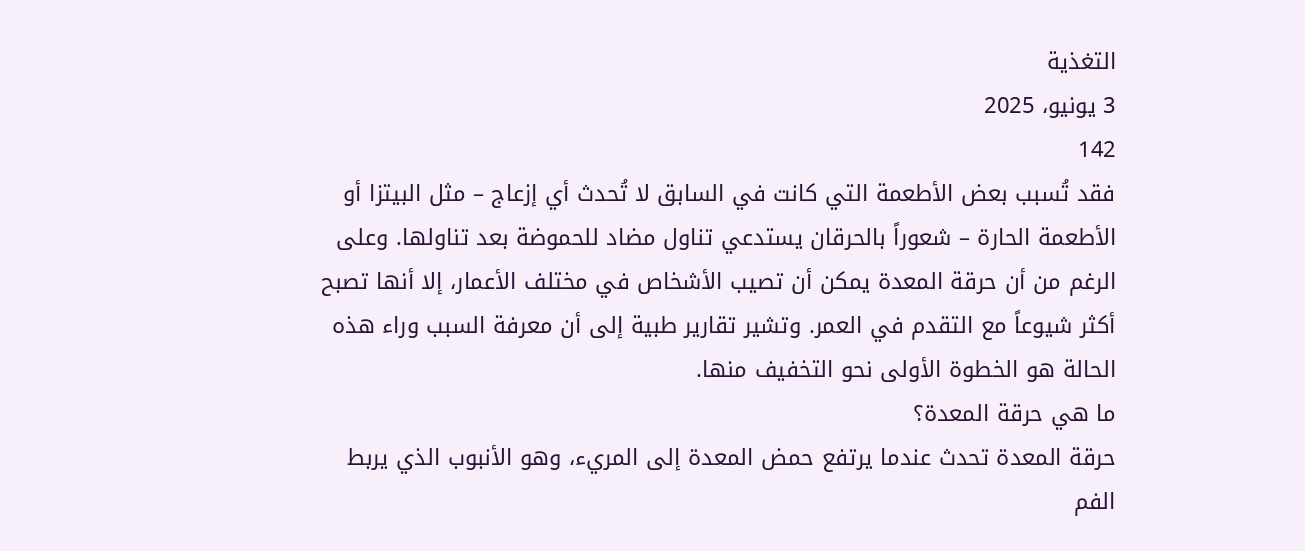التغذية
3 يونيو، 2025
142
فقد تُسبب بعض الأطعمة التي كانت في السابق لا تُحدث أي إزعاج – مثل البيتزا أو الأطعمة الحارة – شعوراً بالحرقان يستدعي تناول مضاد للحموضة بعد تناولها. وعلى الرغم من أن حرقة المعدة يمكن أن تصيب الأشخاص في مختلف الأعمار، إلا أنها تصبح أكثر شيوعاً مع التقدم في العمر. وتشير تقارير طبية إلى أن معرفة السبب وراء هذه الحالة هو الخطوة الأولى نحو التخفيف منها.
ما هي حرقة المعدة؟
حرقة المعدة تحدث عندما يرتفع حمض المعدة إلى المريء، وهو الأنبوب الذي يربط الفم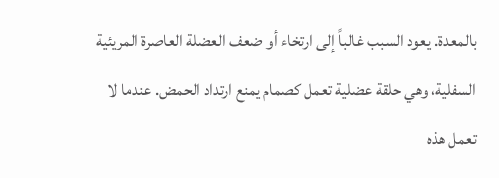بالمعدة. يعود السبب غالباً إلى ارتخاء أو ضعف العضلة العاصرة المريئية السفلية، وهي حلقة عضلية تعمل كصمام يمنع ارتداد الحمض. عندما لا تعمل هذه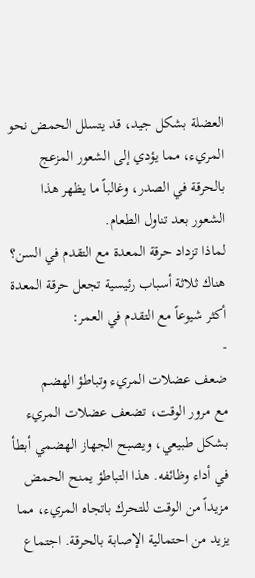العضلة بشكل جيد، قد يتسلل الحمض نحو المريء، مما يؤدي إلى الشعور المزعج بالحرقة في الصدر، وغالباً ما يظهر هذا الشعور بعد تناول الطعام.
لماذا تزداد حرقة المعدة مع التقدم في السن؟
هناك ثلاثة أسباب رئيسية تجعل حرقة المعدة أكثر شيوعاً مع التقدم في العمر:
-
ضعف عضلات المريء وتباطؤ الهضم
مع مرور الوقت، تضعف عضلات المريء بشكل طبيعي، ويصبح الجهاز الهضمي أبطأ في أداء وظائفه. هذا التباطؤ يمنح الحمض مزيداً من الوقت للتحرك باتجاه المريء، مما يزيد من احتمالية الإصابة بالحرقة. اجتماع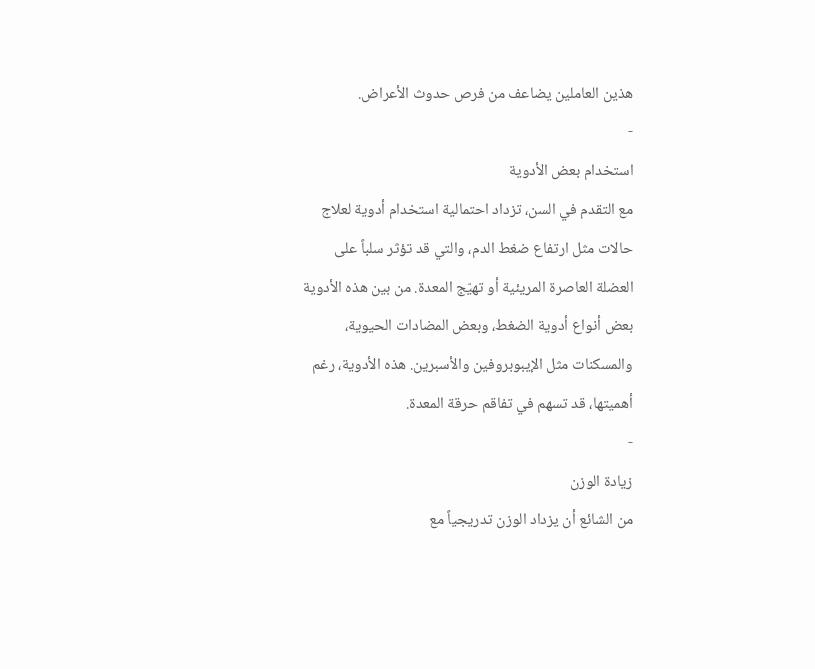هذين العاملين يضاعف من فرص حدوث الأعراض.
-
استخدام بعض الأدوية
مع التقدم في السن، تزداد احتمالية استخدام أدوية لعلاج حالات مثل ارتفاع ضغط الدم، والتي قد تؤثر سلباً على العضلة العاصرة المريئية أو تهيّج المعدة. من بين هذه الأدوية بعض أنواع أدوية الضغط، وبعض المضادات الحيوية، والمسكنات مثل الإيبوبروفين والأسبرين. هذه الأدوية، رغم أهميتها، قد تسهم في تفاقم حرقة المعدة.
-
زيادة الوزن
من الشائع أن يزداد الوزن تدريجياً مع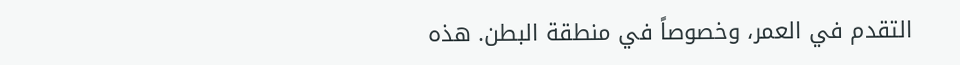التقدم في العمر، وخصوصاً في منطقة البطن. هذه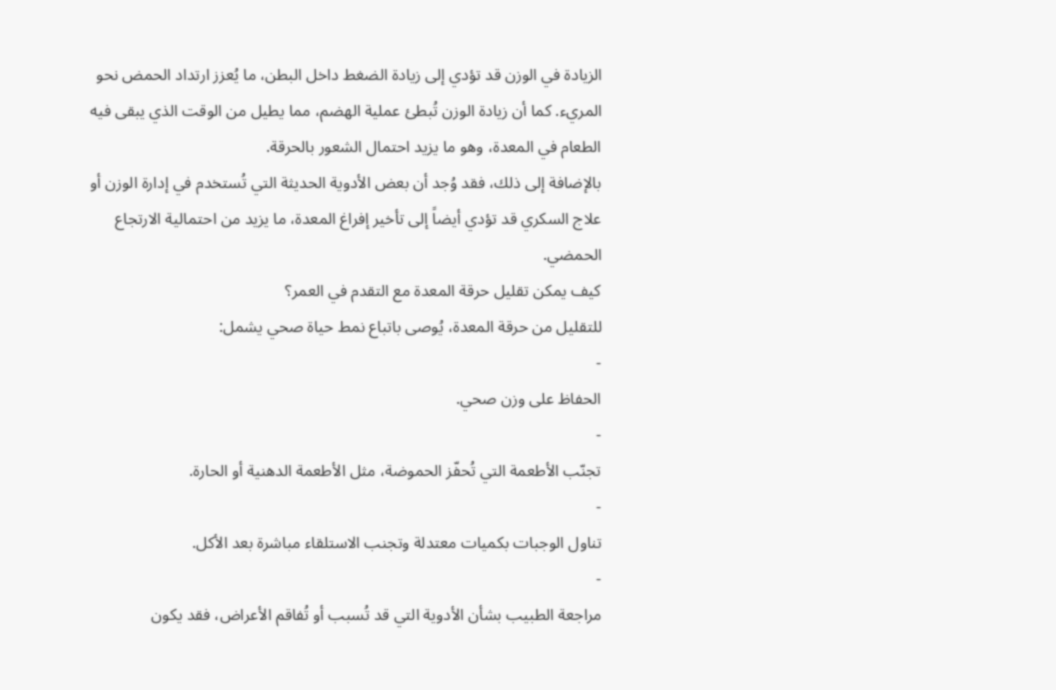الزيادة في الوزن قد تؤدي إلى زيادة الضغط داخل البطن، ما يُعزز ارتداد الحمض نحو المريء. كما أن زيادة الوزن تُبطئ عملية الهضم، مما يطيل من الوقت الذي يبقى فيه الطعام في المعدة، وهو ما يزيد احتمال الشعور بالحرقة.
بالإضافة إلى ذلك، فقد وُجد أن بعض الأدوية الحديثة التي تُستخدم في إدارة الوزن أو علاج السكري قد تؤدي أيضاً إلى تأخير إفراغ المعدة، ما يزيد من احتمالية الارتجاع الحمضي.
كيف يمكن تقليل حرقة المعدة مع التقدم في العمر؟
للتقليل من حرقة المعدة، يُوصى باتباع نمط حياة صحي يشمل:
-
الحفاظ على وزن صحي.
-
تجنّب الأطعمة التي تُحفّز الحموضة، مثل الأطعمة الدهنية أو الحارة.
-
تناول الوجبات بكميات معتدلة وتجنب الاستلقاء مباشرة بعد الأكل.
-
مراجعة الطبيب بشأن الأدوية التي قد تُسبب أو تُفاقم الأعراض، فقد يكون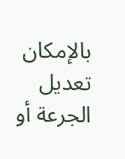بالإمكان تعديل الجرعة أو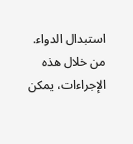استبدال الدواء.
من خلال هذه الإجراءات، يمكن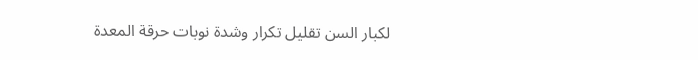لكبار السن تقليل تكرار وشدة نوبات حرقة المعدة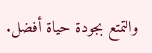والتمتع بجودة حياة أفضل.